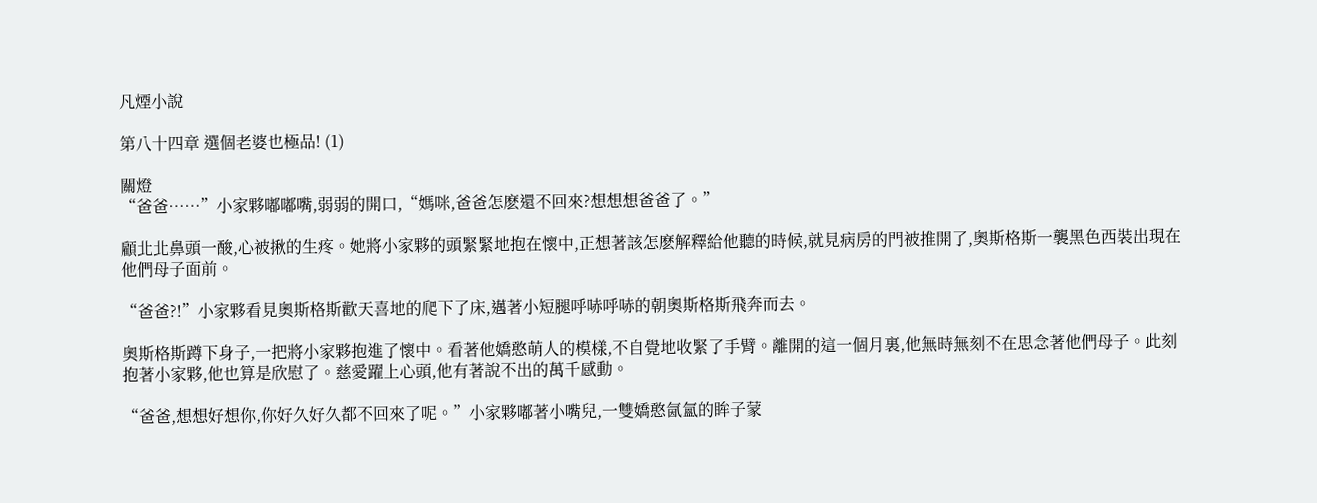凡煙小說

第八十四章 選個老婆也極品! (1)

關燈
“爸爸……”小家夥嘟嘟嘴,弱弱的開口,“媽咪,爸爸怎麽還不回來?想想想爸爸了。”

顧北北鼻頭一酸,心被揪的生疼。她將小家夥的頭緊緊地抱在懷中,正想著該怎麽解釋給他聽的時候,就見病房的門被推開了,奧斯格斯一襲黑色西裝出現在他們母子面前。

“爸爸?!”小家夥看見奧斯格斯歡天喜地的爬下了床,邁著小短腿呼哧呼哧的朝奧斯格斯飛奔而去。

奧斯格斯蹲下身子,一把將小家夥抱進了懷中。看著他嬌憨萌人的模樣,不自覺地收緊了手臂。離開的這一個月裏,他無時無刻不在思念著他們母子。此刻抱著小家夥,他也算是欣慰了。慈愛躍上心頭,他有著說不出的萬千感動。

“爸爸,想想好想你,你好久好久都不回來了呢。”小家夥嘟著小嘴兒,一雙嬌憨氤氳的眸子蒙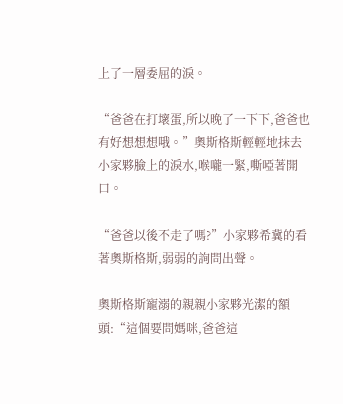上了一層委屈的淚。

“爸爸在打壞蛋,所以晚了一下下,爸爸也有好想想想哦。”奧斯格斯輕輕地抹去小家夥臉上的淚水,喉嚨一緊,嘶啞著開口。

“爸爸以後不走了嗎?”小家夥希冀的看著奧斯格斯,弱弱的詢問出聲。

奧斯格斯寵溺的親親小家夥光潔的額頭:“這個要問媽咪,爸爸這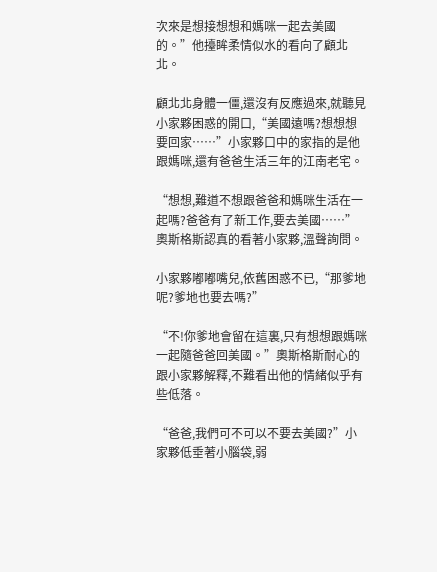次來是想接想想和媽咪一起去美國的。”他擡眸柔情似水的看向了顧北北。

顧北北身體一僵,還沒有反應過來,就聽見小家夥困惑的開口,“美國遠嗎?想想想要回家……”小家夥口中的家指的是他跟媽咪,還有爸爸生活三年的江南老宅。

“想想,難道不想跟爸爸和媽咪生活在一起嗎?爸爸有了新工作,要去美國……”奧斯格斯認真的看著小家夥,溫聲詢問。

小家夥嘟嘟嘴兒,依舊困惑不已,“那爹地呢?爹地也要去嗎?”

“不!你爹地會留在這裏,只有想想跟媽咪一起隨爸爸回美國。”奧斯格斯耐心的跟小家夥解釋,不難看出他的情緒似乎有些低落。

“爸爸,我們可不可以不要去美國?”小家夥低垂著小腦袋,弱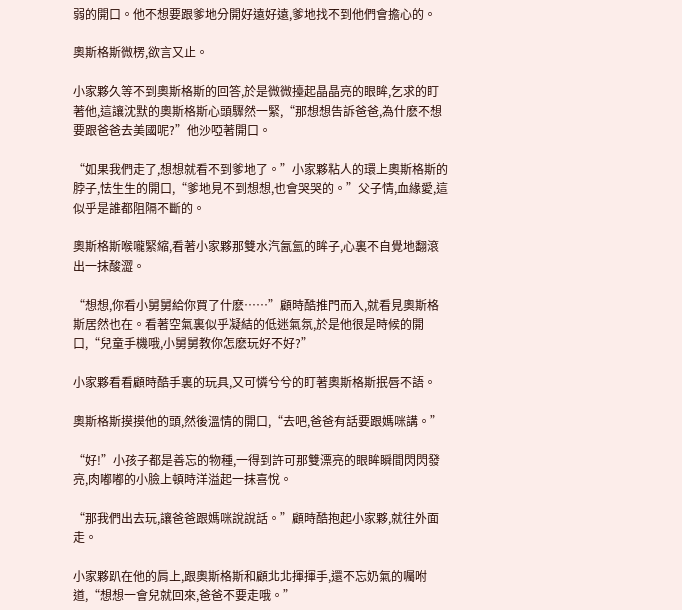弱的開口。他不想要跟爹地分開好遠好遠,爹地找不到他們會擔心的。

奧斯格斯微楞,欲言又止。

小家夥久等不到奧斯格斯的回答,於是微微擡起晶晶亮的眼眸,乞求的盯著他,這讓沈默的奧斯格斯心頭驟然一緊,“那想想告訴爸爸,為什麽不想要跟爸爸去美國呢?”他沙啞著開口。

“如果我們走了,想想就看不到爹地了。”小家夥粘人的環上奧斯格斯的脖子,怯生生的開口,“爹地見不到想想,也會哭哭的。”父子情,血緣愛,這似乎是誰都阻隔不斷的。

奧斯格斯喉嚨緊縮,看著小家夥那雙水汽氤氳的眸子,心裏不自覺地翻滾出一抹酸澀。

“想想,你看小舅舅給你買了什麽……”顧時酷推門而入,就看見奧斯格斯居然也在。看著空氣裏似乎凝結的低迷氣氛,於是他很是時候的開口,“兒童手機哦,小舅舅教你怎麽玩好不好?”

小家夥看看顧時酷手裏的玩具,又可憐兮兮的盯著奧斯格斯抿唇不語。

奧斯格斯摸摸他的頭,然後溫情的開口,“去吧,爸爸有話要跟媽咪講。”

“好!”小孩子都是善忘的物種,一得到許可那雙漂亮的眼眸瞬間閃閃發亮,肉嘟嘟的小臉上頓時洋溢起一抹喜悅。

“那我們出去玩,讓爸爸跟媽咪說說話。”顧時酷抱起小家夥,就往外面走。

小家夥趴在他的肩上,跟奧斯格斯和顧北北揮揮手,還不忘奶氣的囑咐道,“想想一會兒就回來,爸爸不要走哦。”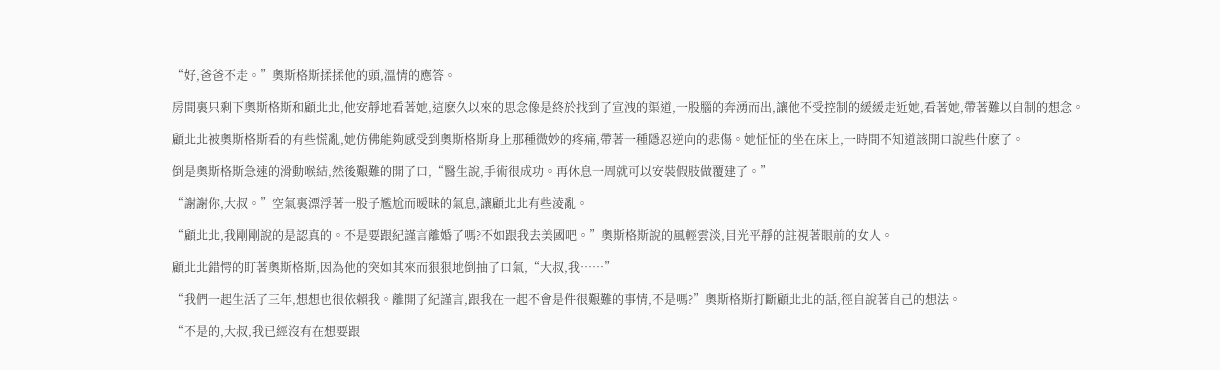“好,爸爸不走。”奧斯格斯揉揉他的頭,溫情的應答。

房間裏只剩下奧斯格斯和顧北北,他安靜地看著她,這麽久以來的思念像是終於找到了宣洩的渠道,一股腦的奔湧而出,讓他不受控制的緩緩走近她,看著她,帶著難以自制的想念。

顧北北被奧斯格斯看的有些慌亂,她仿佛能夠感受到奧斯格斯身上那種微妙的疼痛,帶著一種隱忍逆向的悲傷。她怔怔的坐在床上,一時間不知道該開口說些什麽了。

倒是奧斯格斯急速的滑動喉結,然後艱難的開了口,“醫生說,手術很成功。再休息一周就可以安裝假肢做覆建了。”

“謝謝你,大叔。”空氣裏漂浮著一股子尷尬而暧昧的氣息,讓顧北北有些淩亂。

“顧北北,我剛剛說的是認真的。不是要跟紀謹言離婚了嗎?不如跟我去美國吧。”奧斯格斯說的風輕雲淡,目光平靜的註視著眼前的女人。

顧北北錯愕的盯著奧斯格斯,因為他的突如其來而狠狠地倒抽了口氣,“大叔,我……”

“我們一起生活了三年,想想也很依賴我。離開了紀謹言,跟我在一起不會是件很艱難的事情,不是嗎?”奧斯格斯打斷顧北北的話,徑自說著自己的想法。

“不是的,大叔,我已經沒有在想要跟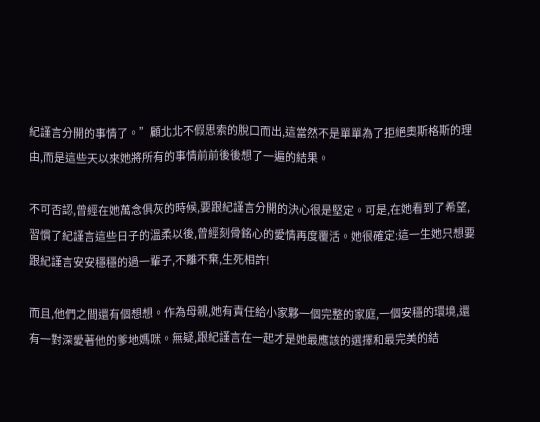紀謹言分開的事情了。”顧北北不假思索的脫口而出,這當然不是單單為了拒絕奧斯格斯的理由,而是這些天以來她將所有的事情前前後後想了一遍的結果。

不可否認,曾經在她萬念俱灰的時候,要跟紀謹言分開的決心很是堅定。可是,在她看到了希望,習慣了紀謹言這些日子的溫柔以後,曾經刻骨銘心的愛情再度覆活。她很確定:這一生她只想要跟紀謹言安安穩穩的過一輩子,不離不棄,生死相許!

而且,他們之間還有個想想。作為母親,她有責任給小家夥一個完整的家庭,一個安穩的環境,還有一對深愛著他的爹地媽咪。無疑,跟紀謹言在一起才是她最應該的選擇和最完美的結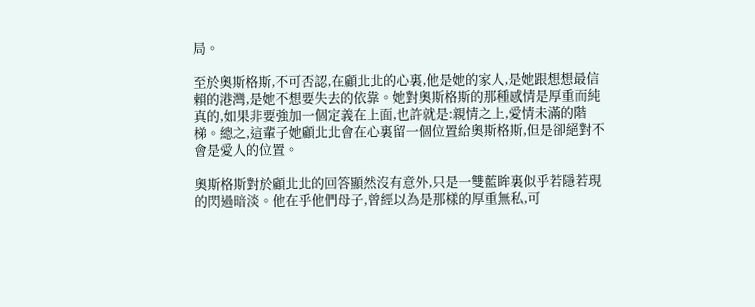局。

至於奧斯格斯,不可否認,在顧北北的心裏,他是她的家人,是她跟想想最信賴的港灣,是她不想要失去的依靠。她對奧斯格斯的那種感情是厚重而純真的,如果非要強加一個定義在上面,也許就是:親情之上,愛情未滿的階梯。總之,這輩子她顧北北會在心裏留一個位置給奧斯格斯,但是卻絕對不會是愛人的位置。

奧斯格斯對於顧北北的回答顯然沒有意外,只是一雙藍眸裏似乎若隱若現的閃過暗淡。他在乎他們母子,曾經以為是那樣的厚重無私,可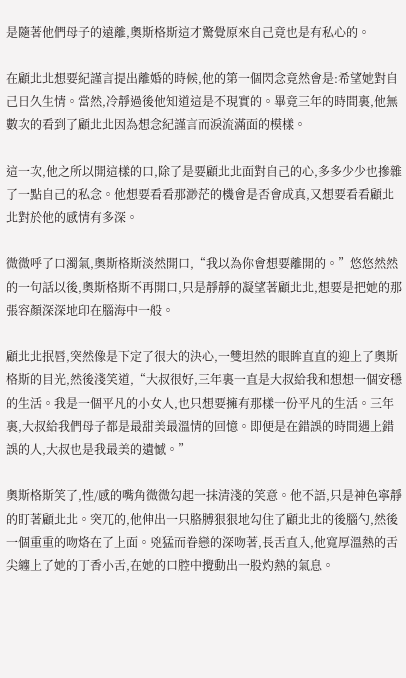是隨著他們母子的遠離,奧斯格斯這才驚覺原來自己竟也是有私心的。

在顧北北想要紀謹言提出離婚的時候,他的第一個閃念竟然會是:希望她對自己日久生情。當然,冷靜過後他知道這是不現實的。畢竟三年的時間裏,他無數次的看到了顧北北因為想念紀謹言而淚流滿面的模樣。

這一次,他之所以開這樣的口,除了是要顧北北面對自己的心,多多少少也摻雜了一點自己的私念。他想要看看那渺茫的機會是否會成真,又想要看看顧北北對於他的感情有多深。

微微呼了口濁氣,奧斯格斯淡然開口,“我以為你會想要離開的。”悠悠然然的一句話以後,奧斯格斯不再開口,只是靜靜的凝望著顧北北,想要是把她的那張容顏深深地印在腦海中一般。

顧北北抿唇,突然像是下定了很大的決心,一雙坦然的眼眸直直的迎上了奧斯格斯的目光,然後淺笑道,“大叔很好,三年裏一直是大叔給我和想想一個安穩的生活。我是一個平凡的小女人,也只想要擁有那樣一份平凡的生活。三年裏,大叔給我們母子都是最甜美最溫情的回憶。即便是在錯誤的時間遇上錯誤的人,大叔也是我最美的遺憾。”

奧斯格斯笑了,性/感的嘴角微微勾起一抹清淺的笑意。他不語,只是神色寧靜的盯著顧北北。突兀的,他伸出一只胳膊狠狠地勾住了顧北北的後腦勺,然後一個重重的吻烙在了上面。兇猛而眷戀的深吻著,長舌直入,他寬厚溫熱的舌尖纏上了她的丁香小舌,在她的口腔中攪動出一股灼熱的氣息。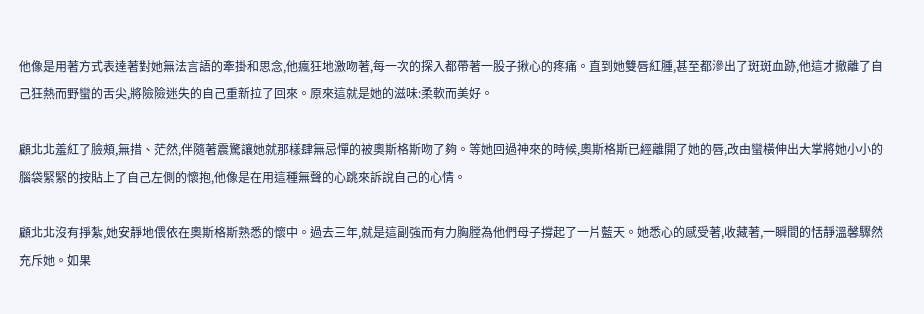他像是用著方式表達著對她無法言語的牽掛和思念,他瘋狂地激吻著,每一次的探入都帶著一股子揪心的疼痛。直到她雙唇紅腫,甚至都滲出了斑斑血跡,他這才撤離了自己狂熱而野蠻的舌尖,將險險迷失的自己重新拉了回來。原來這就是她的滋味:柔軟而美好。

顧北北羞紅了臉頰,無措、茫然,伴隨著震驚讓她就那樣肆無忌憚的被奧斯格斯吻了夠。等她回過神來的時候,奧斯格斯已經離開了她的唇,改由蠻橫伸出大掌將她小小的腦袋緊緊的按貼上了自己左側的懷抱,他像是在用這種無聲的心跳來訴說自己的心情。

顧北北沒有掙紮,她安靜地偎依在奧斯格斯熟悉的懷中。過去三年,就是這副強而有力胸膛為他們母子撐起了一片藍天。她悉心的感受著,收藏著,一瞬間的恬靜溫馨驟然充斥她。如果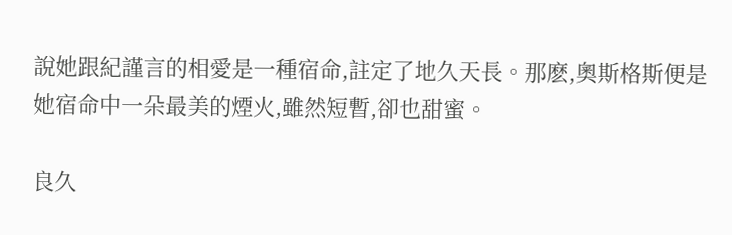說她跟紀謹言的相愛是一種宿命,註定了地久天長。那麽,奧斯格斯便是她宿命中一朵最美的煙火,雖然短暫,卻也甜蜜。

良久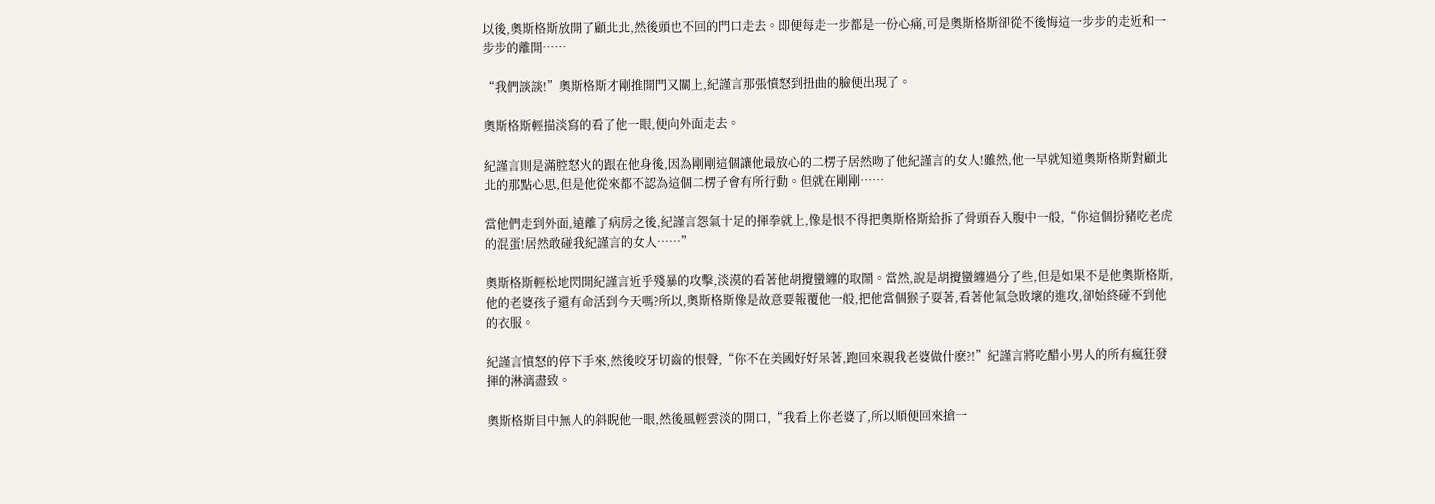以後,奧斯格斯放開了顧北北,然後頭也不回的門口走去。即便每走一步都是一份心痛,可是奧斯格斯卻從不後悔這一步步的走近和一步步的離開……

“我們談談!”奧斯格斯才剛推開門又關上,紀謹言那張憤怒到扭曲的臉便出現了。

奧斯格斯輕描淡寫的看了他一眼,便向外面走去。

紀謹言則是滿腔怒火的跟在他身後,因為剛剛這個讓他最放心的二楞子居然吻了他紀謹言的女人!雖然,他一早就知道奧斯格斯對顧北北的那點心思,但是他從來都不認為這個二楞子會有所行動。但就在剛剛……

當他們走到外面,遠離了病房之後,紀謹言怨氣十足的揮拳就上,像是恨不得把奧斯格斯給拆了骨頭吞入腹中一般,“你這個扮豬吃老虎的混蛋!居然敢碰我紀謹言的女人……”

奧斯格斯輕松地閃開紀謹言近乎殘暴的攻擊,淡漠的看著他胡攪蠻纏的取鬧。當然,說是胡攪蠻纏過分了些,但是如果不是他奧斯格斯,他的老婆孩子還有命活到今天嗎?所以,奧斯格斯像是故意要報覆他一般,把他當個猴子耍著,看著他氣急敗壞的進攻,卻始終碰不到他的衣服。

紀謹言憤怒的停下手來,然後咬牙切齒的恨聲,“你不在美國好好呆著,跑回來親我老婆做什麽?!”紀謹言將吃醋小男人的所有瘋狂發揮的淋漓盡致。

奧斯格斯目中無人的斜睨他一眼,然後風輕雲淡的開口,“我看上你老婆了,所以順便回來搶一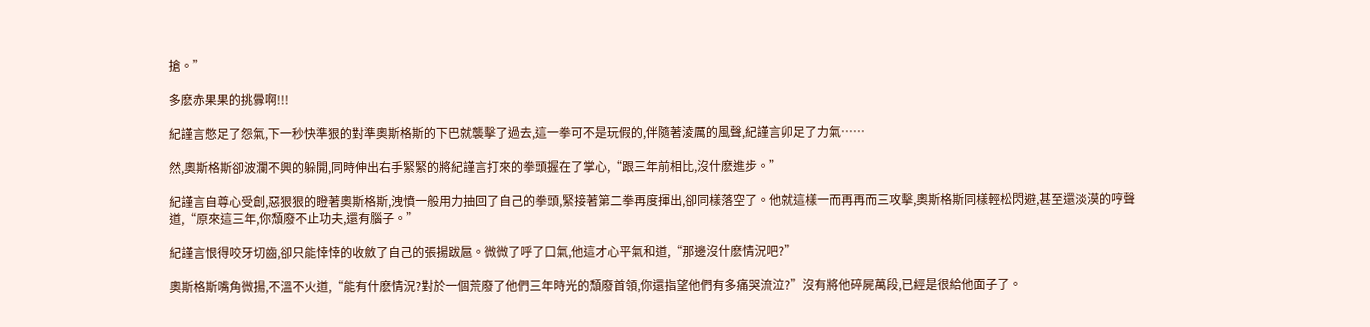搶。”

多麽赤果果的挑釁啊!!!

紀謹言憋足了怨氣,下一秒快準狠的對準奧斯格斯的下巴就襲擊了過去,這一拳可不是玩假的,伴隨著淩厲的風聲,紀謹言卯足了力氣……

然,奧斯格斯卻波瀾不興的躲開,同時伸出右手緊緊的將紀謹言打來的拳頭握在了掌心,“跟三年前相比,沒什麽進步。”

紀謹言自尊心受創,惡狠狠的瞪著奧斯格斯,洩憤一般用力抽回了自己的拳頭,緊接著第二拳再度揮出,卻同樣落空了。他就這樣一而再再而三攻擊,奧斯格斯同樣輕松閃避,甚至還淡漠的哼聲道,“原來這三年,你頹廢不止功夫,還有腦子。”

紀謹言恨得咬牙切齒,卻只能悻悻的收斂了自己的張揚跋扈。微微了呼了口氣,他這才心平氣和道,“那邊沒什麽情況吧?”

奧斯格斯嘴角微揚,不溫不火道,“能有什麽情況?對於一個荒廢了他們三年時光的頹廢首領,你還指望他們有多痛哭流泣?”沒有將他碎屍萬段,已經是很給他面子了。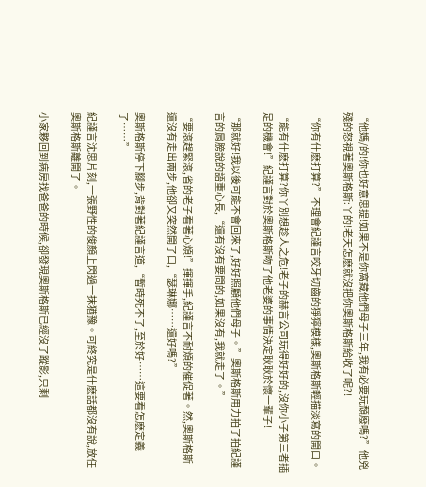“他媽/的!你也好意思提!如果不是你窩藏他們母子三年,我有必要玩頹廢嗎?”他兇殘的怒視著奧斯格斯:丫的!老天怎麽就沒把你奧斯格斯給收了呢?!

“你有什麽打算?”不理會紀謹言咬牙切齒的猙獰模樣,奧斯格斯輕描淡寫的開口。

“能有什麽打算?你丫別想趁人之危!老子的赫言公司玩得好好的,沒你小子第三者插足的機會!”紀謹言對於奧斯格斯吻了他老婆的事情決定耿耿於懷一輩子!

“那就好!我以後可能不會回來了,好好照顧他們母子。”奧斯格斯用力拍了拍紀謹言的肩膀說的語重心長,“還有沒有要問的,如果沒有,我就走了。”

“要滾趕緊滾,省的老子看著心煩!”揮揮手,紀謹言不耐煩的催促著。然,奧斯格斯還沒有走出兩步,他卻又突然開了口,“瑟琳娜……還好嗎?”

奧斯格斯停下腳步,背對著紀謹言道,“暫時死不了,至於好……這要看怎麽定義了……”

紀謹言沈思片刻,一張野性的俊顏上閃過一抹猶豫。可終究是什麽話都沒有說,放任奧斯格斯離開了。

小家夥回到病房找爸爸的時候,卻發現奧斯格斯已經沒了蹤影,只剩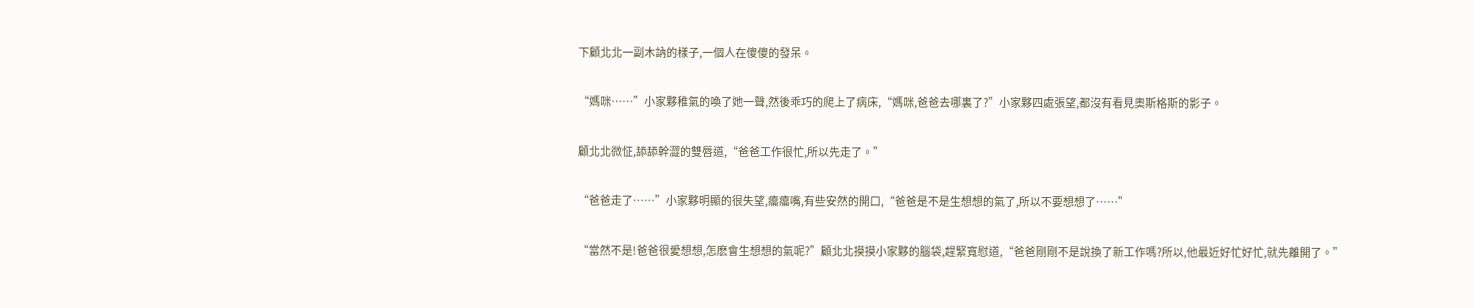下顧北北一副木訥的樣子,一個人在傻傻的發呆。

“媽咪……”小家夥稚氣的喚了她一聲,然後乖巧的爬上了病床,“媽咪,爸爸去哪裏了?”小家夥四處張望,都沒有看見奧斯格斯的影子。

顧北北微怔,舔舔幹澀的雙唇道,“爸爸工作很忙,所以先走了。”

“爸爸走了……”小家夥明顯的很失望,癟癟嘴,有些安然的開口,“爸爸是不是生想想的氣了,所以不要想想了……”

“當然不是!爸爸很愛想想,怎麽會生想想的氣呢?”顧北北摸摸小家夥的腦袋,趕緊寬慰道,“爸爸剛剛不是說換了新工作嗎?所以,他最近好忙好忙,就先離開了。”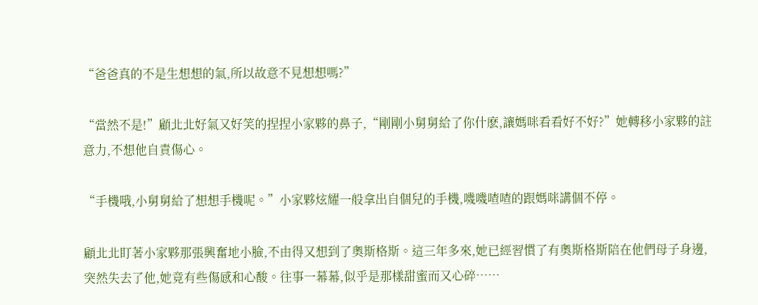“爸爸真的不是生想想的氣,所以故意不見想想嗎?”

“當然不是!”顧北北好氣又好笑的捏捏小家夥的鼻子,“剛剛小舅舅給了你什麽,讓媽咪看看好不好?”她轉移小家夥的註意力,不想他自責傷心。

“手機哦,小舅舅給了想想手機呢。”小家夥炫耀一般拿出自個兒的手機,嘰嘰喳喳的跟媽咪講個不停。

顧北北盯著小家夥那張興奮地小臉,不由得又想到了奧斯格斯。這三年多來,她已經習慣了有奧斯格斯陪在他們母子身邊,突然失去了他,她竟有些傷感和心酸。往事一幕幕,似乎是那樣甜蜜而又心碎……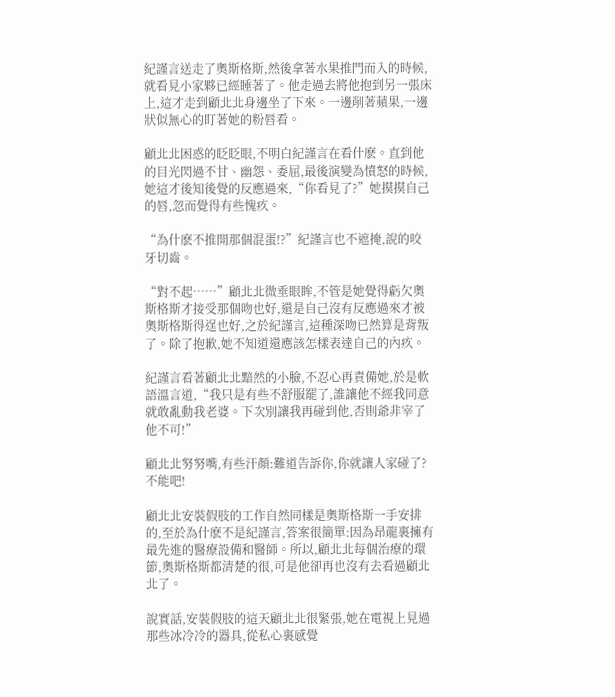紀謹言送走了奧斯格斯,然後拿著水果推門而入的時候,就看見小家夥已經睡著了。他走過去將他抱到另一張床上,這才走到顧北北身邊坐了下來。一邊削著蘋果,一邊狀似無心的盯著她的粉唇看。

顧北北困惑的眨眨眼,不明白紀謹言在看什麽。直到他的目光閃過不甘、幽怨、委屈,最後演變為憤怒的時候,她這才後知後覺的反應過來,“你看見了?”她摸摸自己的唇,忽而覺得有些愧疚。

“為什麽不推開那個混蛋!?”紀謹言也不遮掩,說的咬牙切齒。

“對不起……”顧北北微垂眼眸,不管是她覺得虧欠奧斯格斯才接受那個吻也好,還是自己沒有反應過來才被奧斯格斯得逞也好,之於紀謹言,這種深吻已然算是背叛了。除了抱歉,她不知道還應該怎樣表達自己的內疚。

紀謹言看著顧北北黯然的小臉,不忍心再責備她,於是軟語溫言道,“我只是有些不舒服罷了,誰讓他不經我同意就敢亂動我老婆。下次別讓我再碰到他,否則爺非宰了他不可!”

顧北北努努嘴,有些汗顏:難道告訴你,你就讓人家碰了?不能吧!

顧北北安裝假肢的工作自然同樣是奧斯格斯一手安排的,至於為什麽不是紀謹言,答案很簡單:因為昂龍裏擁有最先進的醫療設備和醫師。所以,顧北北每個治療的環節,奧斯格斯都清楚的很,可是他卻再也沒有去看過顧北北了。

說實話,安裝假肢的這天顧北北很緊張,她在電視上見過那些冰冷冷的器具,從私心裏感覺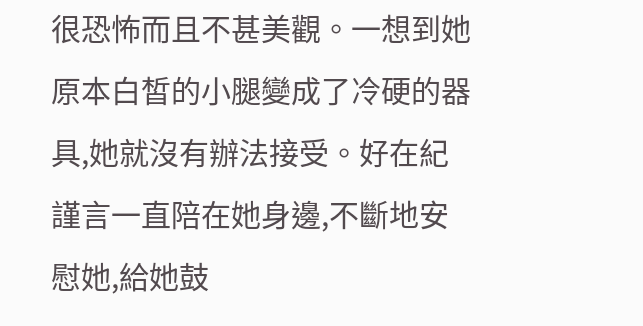很恐怖而且不甚美觀。一想到她原本白皙的小腿變成了冷硬的器具,她就沒有辦法接受。好在紀謹言一直陪在她身邊,不斷地安慰她,給她鼓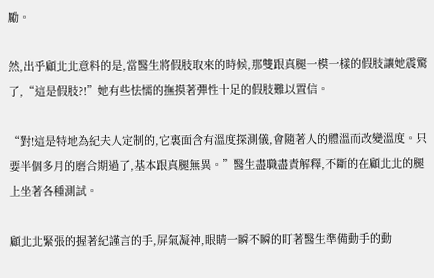勵。

然,出乎顧北北意料的是,當醫生將假肢取來的時候,那雙跟真腿一模一樣的假肢讓她震驚了,“這是假肢?!”她有些怯懦的撫摸著彈性十足的假肢難以置信。

“對!這是特地為紀夫人定制的,它裏面含有溫度探測儀,會隨著人的體溫而改變溫度。只要半個多月的磨合期過了,基本跟真腿無異。”醫生盡職盡責解釋,不斷的在顧北北的腿上坐著各種測試。

顧北北緊張的握著紀謹言的手,屏氣凝神,眼睛一瞬不瞬的盯著醫生準備動手的動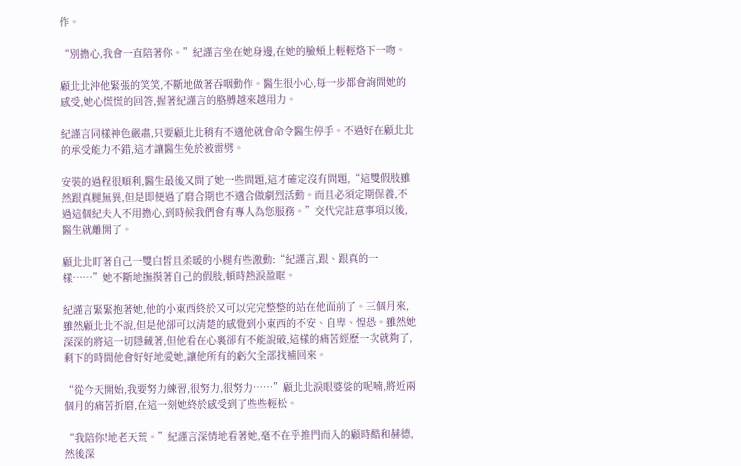作。

“別擔心,我會一直陪著你。”紀謹言坐在她身邊,在她的臉頰上輕輕烙下一吻。

顧北北沖他緊張的笑笑,不斷地做著吞咽動作。醫生很小心,每一步都會詢問她的感受,她心慌慌的回答,握著紀謹言的胳膊越來越用力。

紀謹言同樣神色嚴肅,只要顧北北稍有不適他就會命令醫生停手。不過好在顧北北的承受能力不錯,這才讓醫生免於被雷劈。

安裝的過程很順利,醫生最後又問了她一些問題,這才確定沒有問題,“這雙假肢雖然跟真腿無異,但是即便過了磨合期也不適合做劇烈活動。而且必須定期保養,不過這個紀夫人不用擔心,到時候我們會有專人為您服務。”交代完註意事項以後,醫生就離開了。

顧北北盯著自己一雙白皙且柔暖的小腿有些激動:“紀謹言,跟、跟真的一樣……”她不斷地撫摸著自己的假肢,頓時熱淚盈眶。

紀謹言緊緊抱著她,他的小東西終於又可以完完整整的站在他面前了。三個月來,雖然顧北北不說,但是他卻可以清楚的感覺到小東西的不安、自卑、惶恐。雖然她深深的將這一切隱藏著,但他看在心裏卻有不能說破,這樣的痛苦經歷一次就夠了,剩下的時間他會好好地愛她,讓他所有的虧欠全部找補回來。

“從今天開始,我要努力練習,很努力,很努力……”顧北北淚眼婆娑的呢喃,將近兩個月的痛苦折磨,在這一刻她終於感受到了些些輕松。

“我陪你!地老天荒。”紀謹言深情地看著她,毫不在乎推門而入的顧時酷和赫德,然後深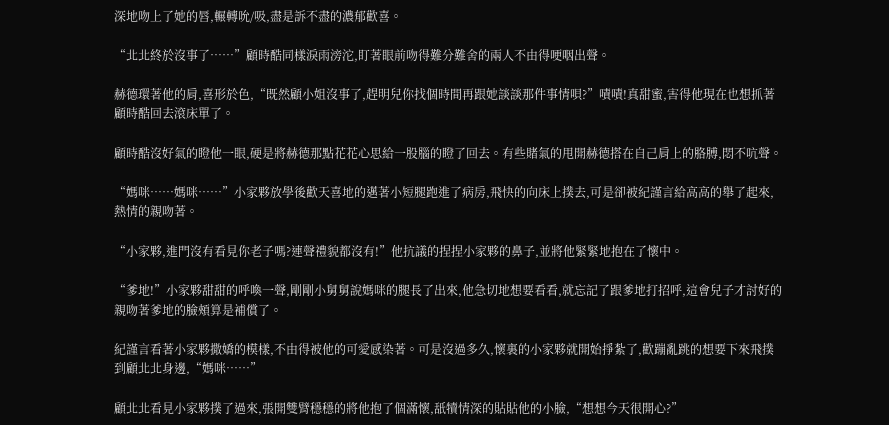深地吻上了她的唇,輾轉吮/吸,盡是訴不盡的濃郁歡喜。

“北北終於沒事了……”顧時酷同樣淚雨滂沱,盯著眼前吻得難分難舍的兩人不由得哽咽出聲。

赫德環著他的肩,喜形於色,“既然顧小姐沒事了,趕明兒你找個時間再跟她談談那件事情唄?”嘖嘖!真甜蜜,害得他現在也想抓著顧時酷回去滾床單了。

顧時酷沒好氣的瞪他一眼,硬是將赫德那點花花心思給一股腦的瞪了回去。有些賭氣的甩開赫德搭在自己肩上的胳膊,悶不吭聲。

“媽咪……媽咪……”小家夥放學後歡天喜地的邁著小短腿跑進了病房,飛快的向床上撲去,可是卻被紀謹言給高高的舉了起來,熱情的親吻著。

“小家夥,進門沒有看見你老子嗎?連聲禮貌都沒有!”他抗議的捏捏小家夥的鼻子,並將他緊緊地抱在了懷中。

“爹地!”小家夥甜甜的呼喚一聲,剛剛小舅舅說媽咪的腿長了出來,他急切地想要看看,就忘記了跟爹地打招呼,這會兒子才討好的親吻著爹地的臉頰算是補償了。

紀謹言看著小家夥撒嬌的模樣,不由得被他的可愛感染著。可是沒過多久,懷裏的小家夥就開始掙紮了,歡蹦亂跳的想要下來飛撲到顧北北身邊,“媽咪……”

顧北北看見小家夥撲了過來,張開雙臂穩穩的將他抱了個滿懷,舐犢情深的貼貼他的小臉,“想想今天很開心?”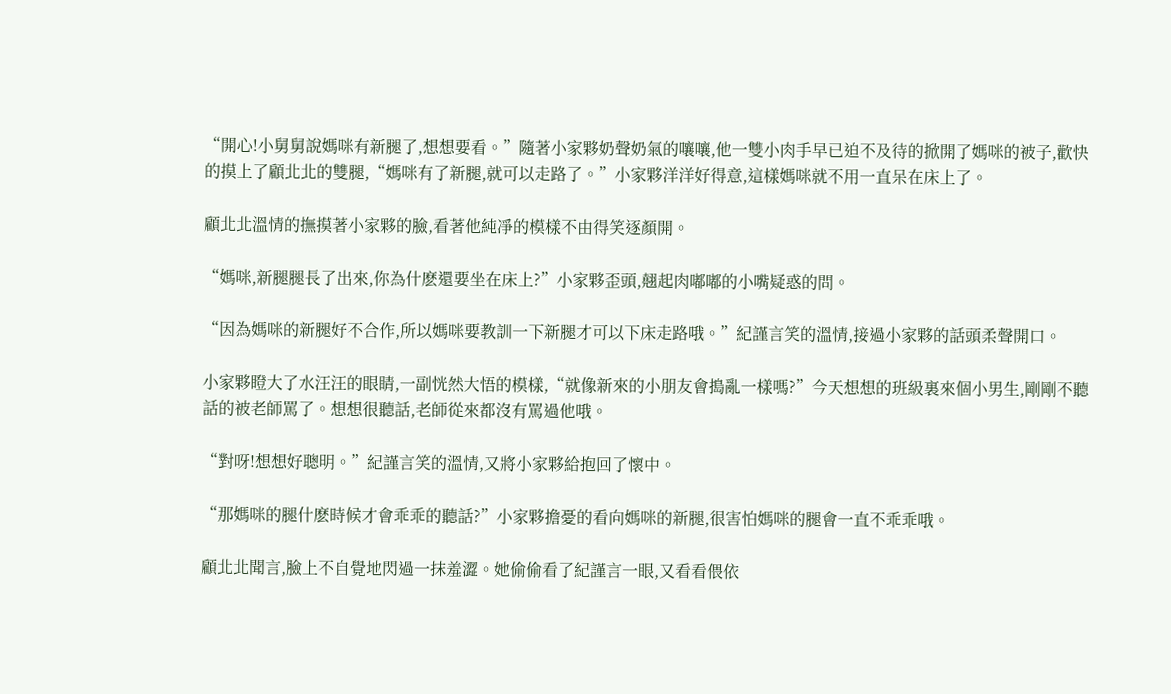“開心!小舅舅說媽咪有新腿了,想想要看。”隨著小家夥奶聲奶氣的嚷嚷,他一雙小肉手早已迫不及待的掀開了媽咪的被子,歡快的摸上了顧北北的雙腿,“媽咪有了新腿,就可以走路了。”小家夥洋洋好得意,這樣媽咪就不用一直呆在床上了。

顧北北溫情的撫摸著小家夥的臉,看著他純凈的模樣不由得笑逐顏開。

“媽咪,新腿腿長了出來,你為什麽還要坐在床上?”小家夥歪頭,翹起肉嘟嘟的小嘴疑惑的問。

“因為媽咪的新腿好不合作,所以媽咪要教訓一下新腿才可以下床走路哦。”紀謹言笑的溫情,接過小家夥的話頭柔聲開口。

小家夥瞪大了水汪汪的眼睛,一副恍然大悟的模樣,“就像新來的小朋友會搗亂一樣嗎?”今天想想的班級裏來個小男生,剛剛不聽話的被老師罵了。想想很聽話,老師從來都沒有罵過他哦。

“對呀!想想好聰明。”紀謹言笑的溫情,又將小家夥給抱回了懷中。

“那媽咪的腿什麽時候才會乖乖的聽話?”小家夥擔憂的看向媽咪的新腿,很害怕媽咪的腿會一直不乖乖哦。

顧北北聞言,臉上不自覺地閃過一抹羞澀。她偷偷看了紀謹言一眼,又看看偎依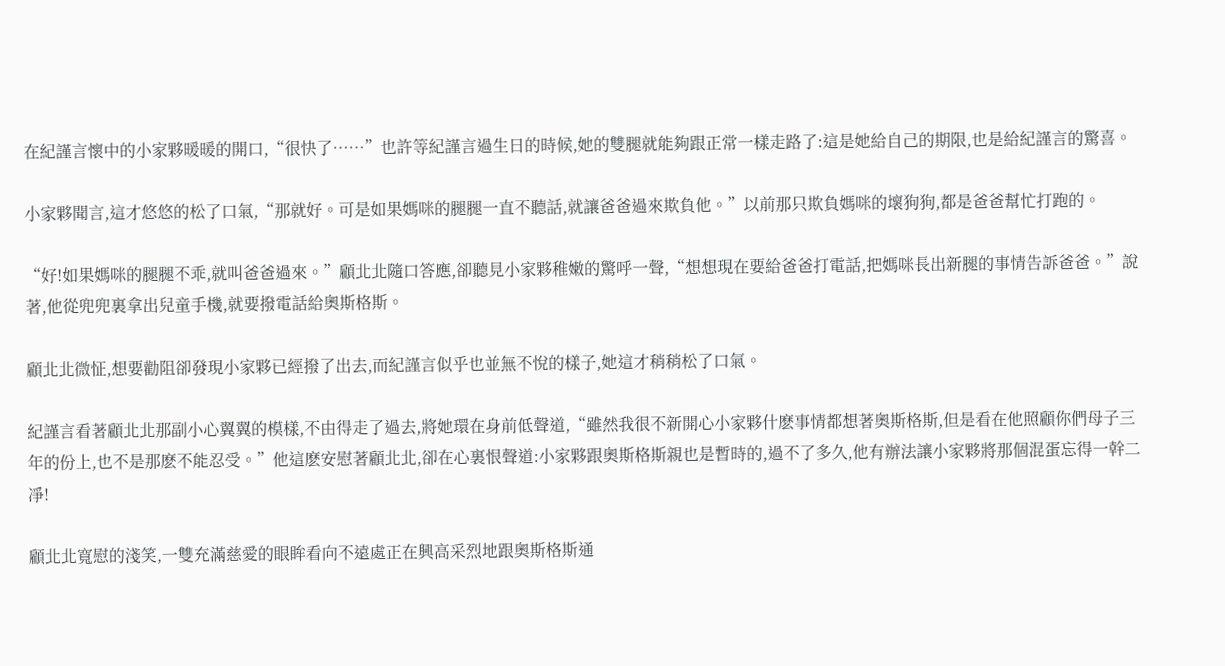在紀謹言懷中的小家夥暖暖的開口,“很快了……”也許等紀謹言過生日的時候,她的雙腿就能夠跟正常一樣走路了:這是她給自己的期限,也是給紀謹言的驚喜。

小家夥聞言,這才悠悠的松了口氣,“那就好。可是如果媽咪的腿腿一直不聽話,就讓爸爸過來欺負他。”以前那只欺負媽咪的壞狗狗,都是爸爸幫忙打跑的。

“好!如果媽咪的腿腿不乖,就叫爸爸過來。”顧北北隨口答應,卻聽見小家夥稚嫩的驚呼一聲,“想想現在要給爸爸打電話,把媽咪長出新腿的事情告訴爸爸。”說著,他從兜兜裏拿出兒童手機,就要撥電話給奧斯格斯。

顧北北微怔,想要勸阻卻發現小家夥已經撥了出去,而紀謹言似乎也並無不悅的樣子,她這才稍稍松了口氣。

紀謹言看著顧北北那副小心翼翼的模樣,不由得走了過去,將她環在身前低聲道,“雖然我很不新開心小家夥什麽事情都想著奧斯格斯,但是看在他照顧你們母子三年的份上,也不是那麽不能忍受。”他這麽安慰著顧北北,卻在心裏恨聲道:小家夥跟奧斯格斯親也是暫時的,過不了多久,他有辦法讓小家夥將那個混蛋忘得一幹二凈!

顧北北寬慰的淺笑,一雙充滿慈愛的眼眸看向不遠處正在興高采烈地跟奧斯格斯通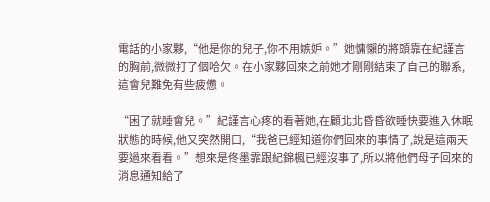電話的小家夥,“他是你的兒子,你不用嫉妒。”她慵懶的將頭靠在紀謹言的胸前,微微打了個哈欠。在小家夥回來之前她才剛剛結束了自己的聯系,這會兒難免有些疲憊。

“困了就睡會兒。”紀謹言心疼的看著她,在顧北北昏昏欲睡快要進入休眠狀態的時候,他又突然開口,“我爸已經知道你們回來的事情了,說是這兩天要過來看看。”想來是佟墨霏跟紀錦楓已經沒事了,所以將他們母子回來的消息通知給了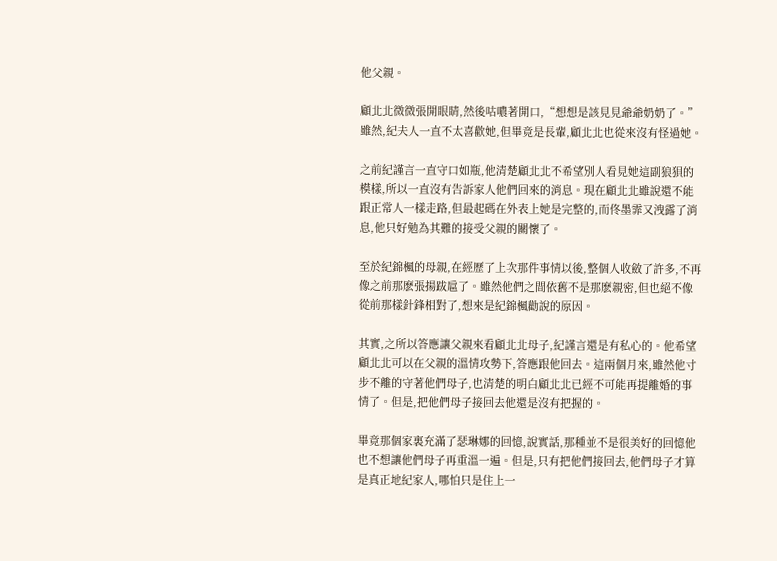他父親。

顧北北微微張開眼睛,然後咕噥著開口,“想想是該見見爺爺奶奶了。”雖然,紀夫人一直不太喜歡她,但畢竟是長輩,顧北北也從來沒有怪過她。

之前紀謹言一直守口如瓶,他清楚顧北北不希望別人看見她這副狼狽的模樣,所以一直沒有告訴家人他們回來的消息。現在顧北北雖說還不能跟正常人一樣走路,但最起碼在外表上她是完整的,而佟墨霏又洩露了消息,他只好勉為其難的接受父親的關懷了。

至於紀錦楓的母親,在經歷了上次那件事情以後,整個人收斂了許多,不再像之前那麽張揚跋扈了。雖然他們之間依舊不是那麽親密,但也絕不像從前那樣針鋒相對了,想來是紀錦楓勸說的原因。

其實,之所以答應讓父親來看顧北北母子,紀謹言還是有私心的。他希望顧北北可以在父親的溫情攻勢下,答應跟他回去。這兩個月來,雖然他寸步不離的守著他們母子,也清楚的明白顧北北已經不可能再提離婚的事情了。但是,把他們母子接回去他還是沒有把握的。

畢竟那個家裏充滿了瑟琳娜的回憶,說實話,那種並不是很美好的回憶他也不想讓他們母子再重溫一遍。但是,只有把他們接回去,他們母子才算是真正地紀家人,哪怕只是住上一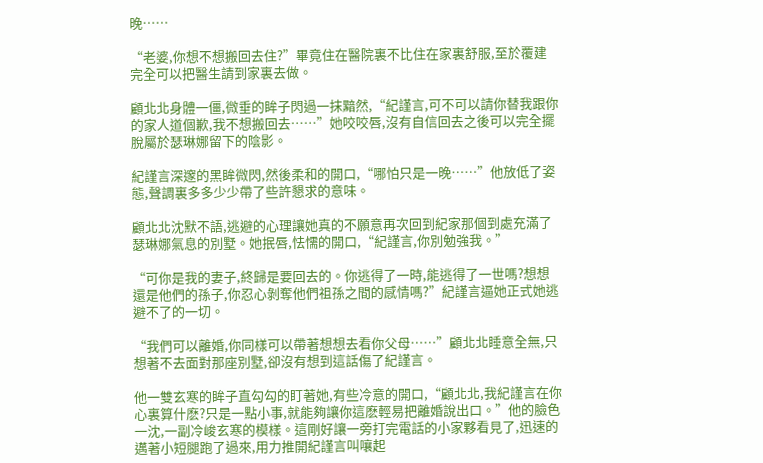晚……

“老婆,你想不想搬回去住?”畢竟住在醫院裏不比住在家裏舒服,至於覆建完全可以把醫生請到家裏去做。

顧北北身體一僵,微垂的眸子閃過一抹黯然,“紀謹言,可不可以請你替我跟你的家人道個歉,我不想搬回去……”她咬咬唇,沒有自信回去之後可以完全擺脫屬於瑟琳娜留下的陰影。

紀謹言深邃的黑眸微閃,然後柔和的開口,“哪怕只是一晚……”他放低了姿態,聲調裏多多少少帶了些許懇求的意味。

顧北北沈默不語,逃避的心理讓她真的不願意再次回到紀家那個到處充滿了瑟琳娜氣息的別墅。她抿唇,怯懦的開口,“紀謹言,你別勉強我。”

“可你是我的妻子,終歸是要回去的。你逃得了一時,能逃得了一世嗎?想想還是他們的孫子,你忍心剝奪他們祖孫之間的感情嗎?”紀謹言逼她正式她逃避不了的一切。

“我們可以離婚,你同樣可以帶著想想去看你父母……”顧北北睡意全無,只想著不去面對那座別墅,卻沒有想到這話傷了紀謹言。

他一雙玄寒的眸子直勾勾的盯著她,有些冷意的開口,“顧北北,我紀謹言在你心裏算什麽?只是一點小事,就能夠讓你這麽輕易把離婚說出口。”他的臉色一沈,一副冷峻玄寒的模樣。這剛好讓一旁打完電話的小家夥看見了,迅速的邁著小短腿跑了過來,用力推開紀謹言叫嚷起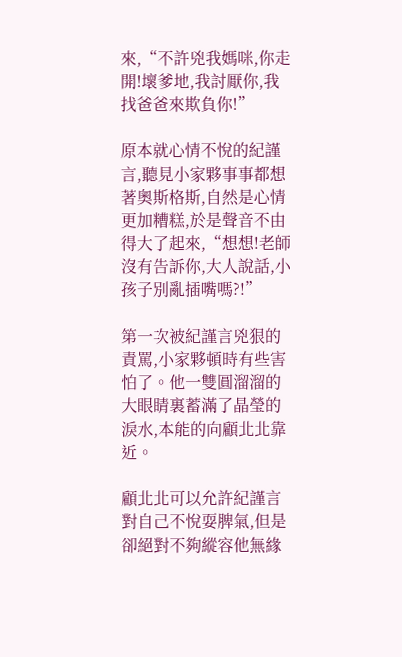來,“不許兇我媽咪,你走開!壞爹地,我討厭你,我找爸爸來欺負你!”

原本就心情不悅的紀謹言,聽見小家夥事事都想著奧斯格斯,自然是心情更加糟糕,於是聲音不由得大了起來,“想想!老師沒有告訴你,大人說話,小孩子別亂插嘴嗎?!”

第一次被紀謹言兇狠的責罵,小家夥頓時有些害怕了。他一雙圓溜溜的大眼睛裏蓄滿了晶瑩的淚水,本能的向顧北北靠近。

顧北北可以允許紀謹言對自己不悅耍脾氣,但是卻絕對不夠縱容他無緣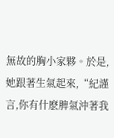無故的胸小家夥。於是,她跟著生氣起來,“紀謹言,你有什麽脾氣沖著我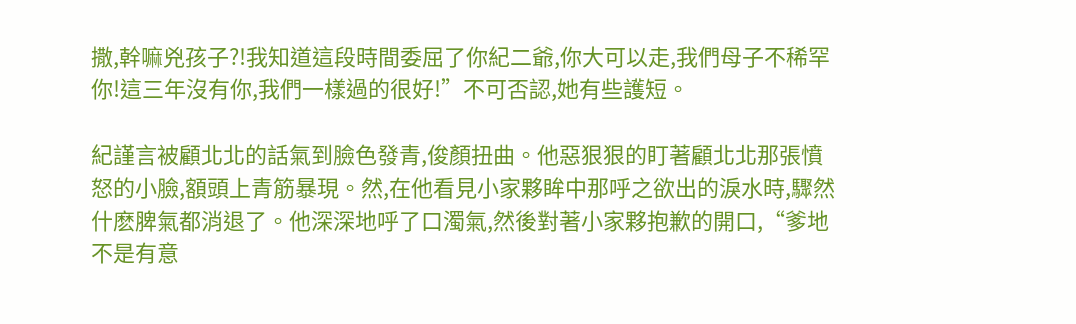撒,幹嘛兇孩子?!我知道這段時間委屈了你紀二爺,你大可以走,我們母子不稀罕你!這三年沒有你,我們一樣過的很好!”不可否認,她有些護短。

紀謹言被顧北北的話氣到臉色發青,俊顏扭曲。他惡狠狠的盯著顧北北那張憤怒的小臉,額頭上青筋暴現。然,在他看見小家夥眸中那呼之欲出的淚水時,驟然什麽脾氣都消退了。他深深地呼了口濁氣,然後對著小家夥抱歉的開口,“爹地不是有意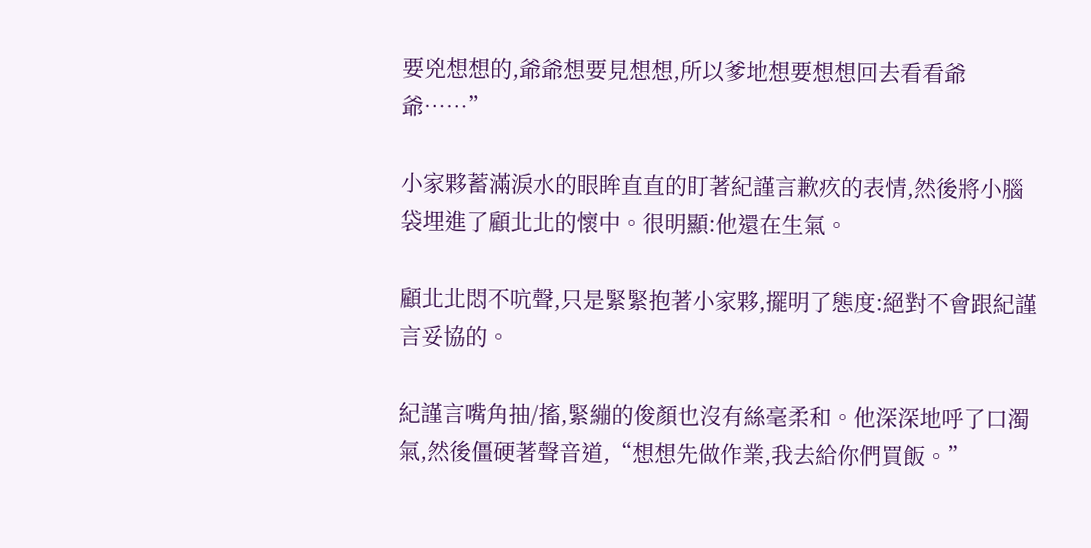要兇想想的,爺爺想要見想想,所以爹地想要想想回去看看爺爺……”

小家夥蓄滿淚水的眼眸直直的盯著紀謹言歉疚的表情,然後將小腦袋埋進了顧北北的懷中。很明顯:他還在生氣。

顧北北悶不吭聲,只是緊緊抱著小家夥,擺明了態度:絕對不會跟紀謹言妥協的。

紀謹言嘴角抽/搐,緊繃的俊顏也沒有絲毫柔和。他深深地呼了口濁氣,然後僵硬著聲音道,“想想先做作業,我去給你們買飯。”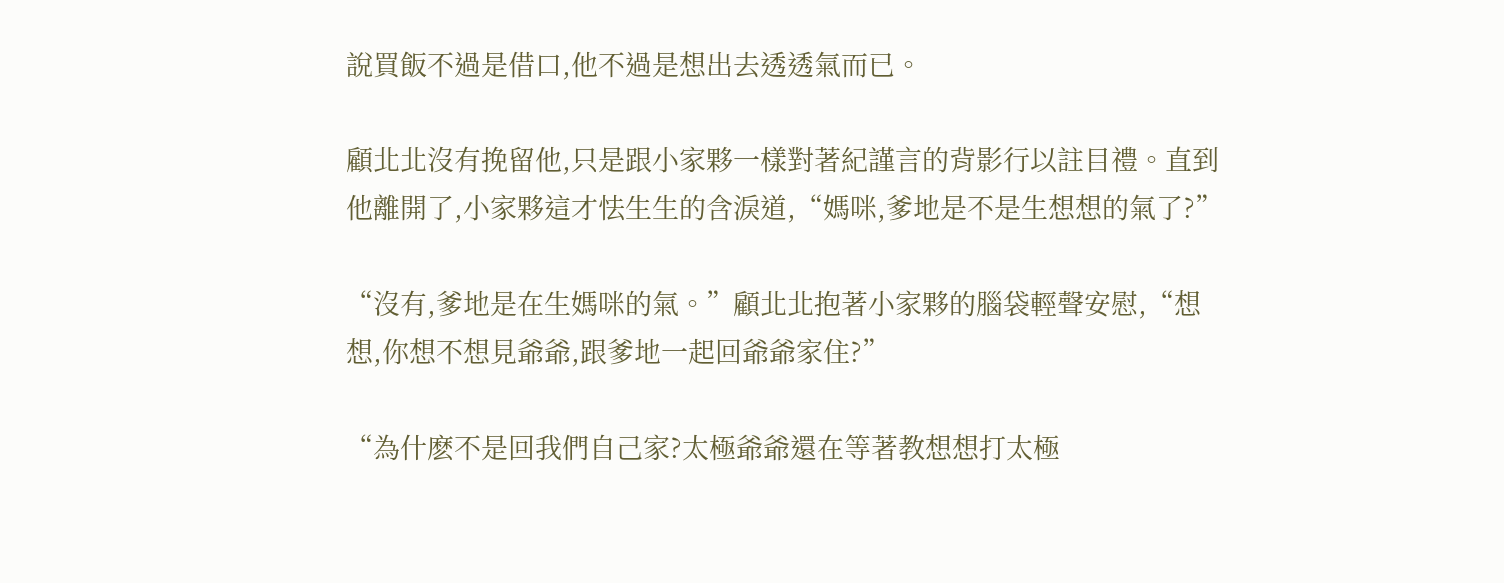說買飯不過是借口,他不過是想出去透透氣而已。

顧北北沒有挽留他,只是跟小家夥一樣對著紀謹言的背影行以註目禮。直到他離開了,小家夥這才怯生生的含淚道,“媽咪,爹地是不是生想想的氣了?”

“沒有,爹地是在生媽咪的氣。”顧北北抱著小家夥的腦袋輕聲安慰,“想想,你想不想見爺爺,跟爹地一起回爺爺家住?”

“為什麽不是回我們自己家?太極爺爺還在等著教想想打太極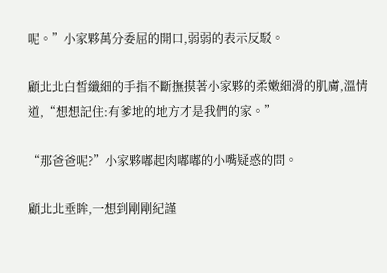呢。”小家夥萬分委屈的開口,弱弱的表示反駁。

顧北北白皙纖細的手指不斷撫摸著小家夥的柔嫩細滑的肌膚,溫情道,“想想記住:有爹地的地方才是我們的家。”

“那爸爸呢?”小家夥嘟起肉嘟嘟的小嘴疑惑的問。

顧北北垂眸,一想到剛剛紀謹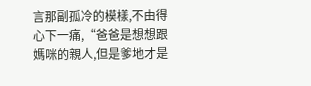言那副孤冷的模樣,不由得心下一痛,“爸爸是想想跟媽咪的親人,但是爹地才是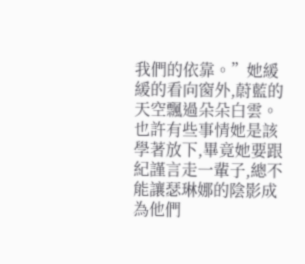我們的依靠。”她緩緩的看向窗外,蔚藍的天空飄過朵朵白雲。也許有些事情她是該學著放下,畢竟她要跟紀謹言走一輩子,總不能讓瑟琳娜的陰影成為他們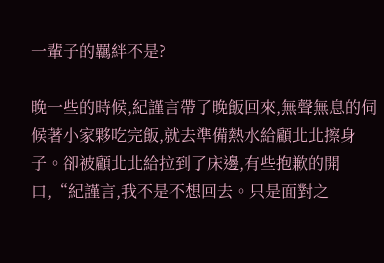一輩子的羈絆不是?

晚一些的時候,紀謹言帶了晚飯回來,無聲無息的伺候著小家夥吃完飯,就去準備熱水給顧北北擦身子。卻被顧北北給拉到了床邊,有些抱歉的開口,“紀謹言,我不是不想回去。只是面對之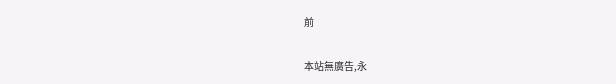前

本站無廣告,永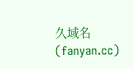久域名(fanyan.cc)